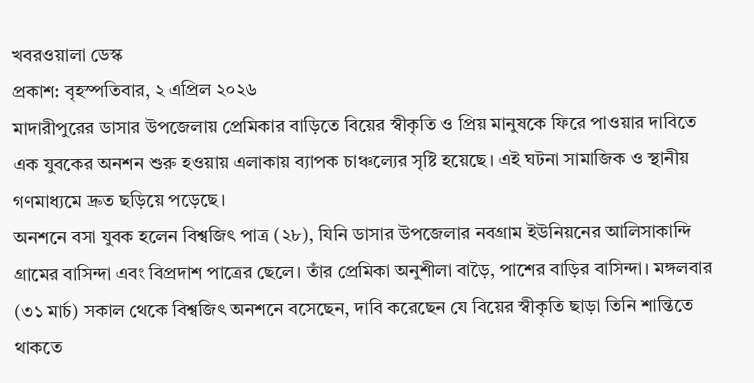খবরওয়ালা ডেস্ক
প্রকাশ: বৃহস্পতিবার, ২ এপ্রিল ২০২৬
মাদারীপুরের ডাসার উপজেলায় প্রেমিকার বাড়িতে বিয়ের স্বীকৃতি ও প্রিয় মানুষকে ফিরে পাওয়ার দাবিতে এক যুবকের অনশন শুরু হওয়ায় এলাকায় ব্যাপক চাঞ্চল্যের সৃষ্টি হয়েছে। এই ঘটনা সামাজিক ও স্থানীয় গণমাধ্যমে দ্রুত ছড়িয়ে পড়েছে।
অনশনে বসা যুবক হলেন বিশ্বজিৎ পাত্র (২৮), যিনি ডাসার উপজেলার নবগ্রাম ইউনিয়নের আলিসাকান্দি গ্রামের বাসিন্দা এবং বিপ্রদাশ পাত্রের ছেলে। তাঁর প্রেমিকা অনুশীলা বাড়ৈ, পাশের বাড়ির বাসিন্দা। মঙ্গলবার (৩১ মার্চ) সকাল থেকে বিশ্বজিৎ অনশনে বসেছেন, দাবি করেছেন যে বিয়ের স্বীকৃতি ছাড়া তিনি শান্তিতে থাকতে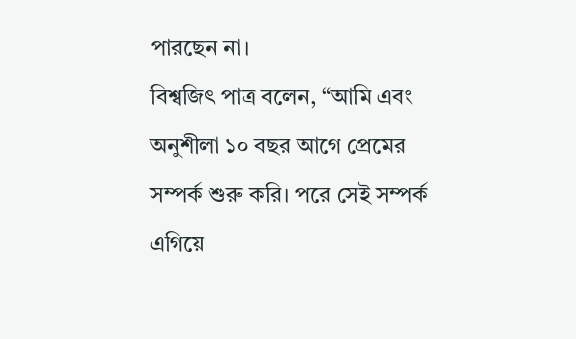পারছেন না।
বিশ্বজিৎ পাত্র বলেন, “আমি এবং অনুশীলা ১০ বছর আগে প্রেমের সম্পর্ক শুরু করি। পরে সেই সম্পর্ক এগিয়ে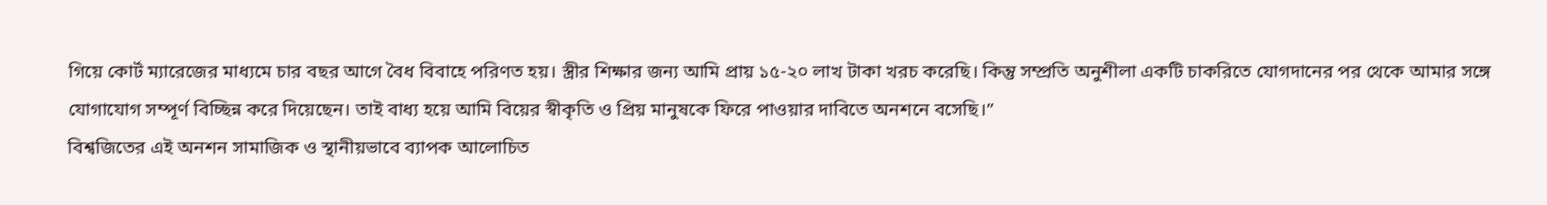গিয়ে কোর্ট ম্যারেজের মাধ্যমে চার বছর আগে বৈধ বিবাহে পরিণত হয়। স্ত্রীর শিক্ষার জন্য আমি প্রায় ১৫-২০ লাখ টাকা খরচ করেছি। কিন্তু সম্প্রতি অনুশীলা একটি চাকরিতে যোগদানের পর থেকে আমার সঙ্গে যোগাযোগ সম্পূর্ণ বিচ্ছিন্ন করে দিয়েছেন। তাই বাধ্য হয়ে আমি বিয়ের স্বীকৃতি ও প্রিয় মানুষকে ফিরে পাওয়ার দাবিতে অনশনে বসেছি।”
বিশ্বজিতের এই অনশন সামাজিক ও স্থানীয়ভাবে ব্যাপক আলোচিত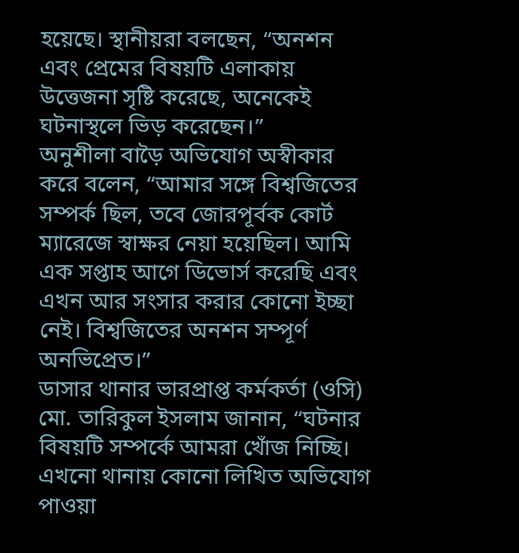হয়েছে। স্থানীয়রা বলছেন, “অনশন এবং প্রেমের বিষয়টি এলাকায় উত্তেজনা সৃষ্টি করেছে, অনেকেই ঘটনাস্থলে ভিড় করেছেন।”
অনুশীলা বাড়ৈ অভিযোগ অস্বীকার করে বলেন, “আমার সঙ্গে বিশ্বজিতের সম্পর্ক ছিল, তবে জোরপূর্বক কোর্ট ম্যারেজে স্বাক্ষর নেয়া হয়েছিল। আমি এক সপ্তাহ আগে ডিভোর্স করেছি এবং এখন আর সংসার করার কোনো ইচ্ছা নেই। বিশ্বজিতের অনশন সম্পূর্ণ অনভিপ্রেত।”
ডাসার থানার ভারপ্রাপ্ত কর্মকর্তা (ওসি) মো. তারিকুল ইসলাম জানান, “ঘটনার বিষয়টি সম্পর্কে আমরা খোঁজ নিচ্ছি। এখনো থানায় কোনো লিখিত অভিযোগ পাওয়া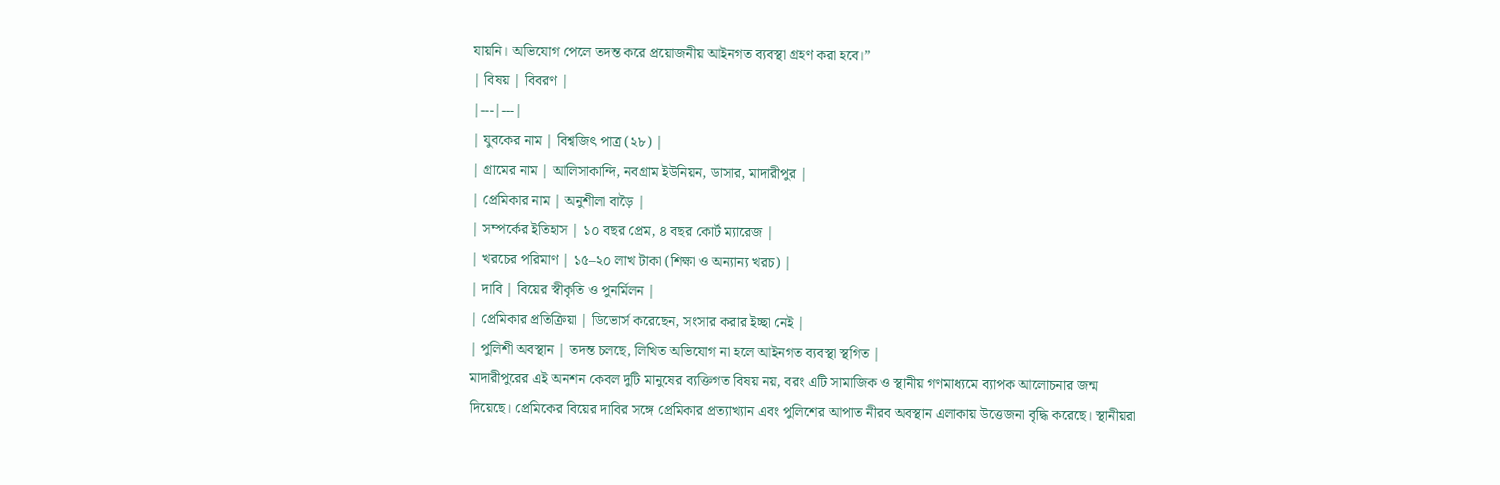যায়নি। অভিযোগ পেলে তদন্ত করে প্রয়োজনীয় আইনগত ব্যবস্থা গ্রহণ করা হবে।”
| বিষয় | বিবরণ |
|---|---|
| যুবকের নাম | বিশ্বজিৎ পাত্র (২৮) |
| গ্রামের নাম | আলিসাকান্দি, নবগ্রাম ইউনিয়ন, ডাসার, মাদারীপুর |
| প্রেমিকার নাম | অনুশীলা বাড়ৈ |
| সম্পর্কের ইতিহাস | ১০ বছর প্রেম, ৪ বছর কোর্ট ম্যারেজ |
| খরচের পরিমাণ | ১৫–২০ লাখ টাকা (শিক্ষা ও অন্যান্য খরচ) |
| দাবি | বিয়ের স্বীকৃতি ও পুনর্মিলন |
| প্রেমিকার প্রতিক্রিয়া | ডিভোর্স করেছেন, সংসার করার ইচ্ছা নেই |
| পুলিশী অবস্থান | তদন্ত চলছে, লিখিত অভিযোগ না হলে আইনগত ব্যবস্থা স্থগিত |
মাদারীপুরের এই অনশন কেবল দুটি মানুষের ব্যক্তিগত বিষয় নয়, বরং এটি সামাজিক ও স্থানীয় গণমাধ্যমে ব্যাপক আলোচনার জন্ম দিয়েছে। প্রেমিকের বিয়ের দাবির সঙ্গে প্রেমিকার প্রত্যাখ্যান এবং পুলিশের আপাত নীরব অবস্থান এলাকায় উত্তেজনা বৃদ্ধি করেছে। স্থানীয়রা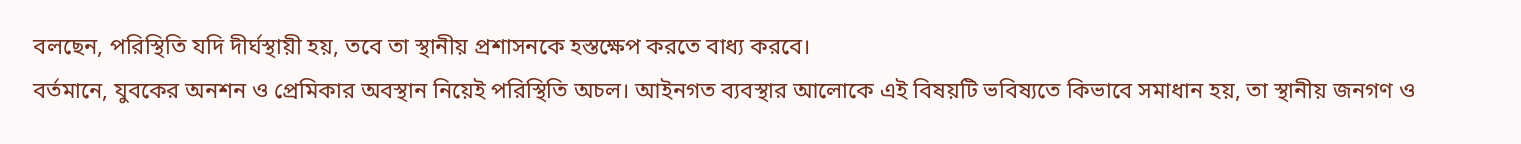বলছেন, পরিস্থিতি যদি দীর্ঘস্থায়ী হয়, তবে তা স্থানীয় প্রশাসনকে হস্তক্ষেপ করতে বাধ্য করবে।
বর্তমানে, যুবকের অনশন ও প্রেমিকার অবস্থান নিয়েই পরিস্থিতি অচল। আইনগত ব্যবস্থার আলোকে এই বিষয়টি ভবিষ্যতে কিভাবে সমাধান হয়, তা স্থানীয় জনগণ ও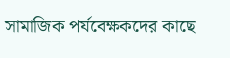সামাজিক পর্যবেক্ষকদের কাছে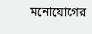মনোযোগের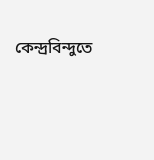কেন্দ্রবিন্দুতে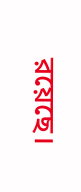রয়েছে।